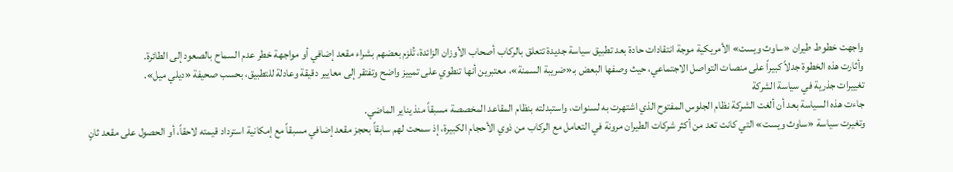واجهت خطوط طيران «ساوث ويست» الأمريكية موجة انتقادات حادة بعد تطبيق سياسة جديدة تتعلق بالركاب أصحاب الأوزان الزائدة، تُلزم بعضهم بشراء مقعد إضافي أو مواجهة خطر عدم السماح بالصعود إلى الطائرة.
وأثارت هذه الخطوة جدلاً كبيراً على منصات التواصل الاجتماعي، حيث وصفها البعض بـ«ضريبة السمنة»، معتبرين أنها تنطوي على تمييز واضح وتفتقر إلى معايير دقيقة وعادلة للتطبيق، بحسب صحيفة «ديلي ميل».
تغييرات جذرية في سياسة الشركة
جاءت هذه السياسة بعد أن ألغت الشركة نظام الجلوس المفتوح الذي اشتهرت به لسنوات، واستبدلته بنظام المقاعد المخصصة مسبقاً منذ يناير الماضي.
وتغيرت سياسة «ساوث ويست» التي كانت تعد من أكثر شركات الطيران مرونة في التعامل مع الركاب من ذوي الأحجام الكبيرة، إذ سمحت لهم سابقاً بحجز مقعد إضافي مسبقاً مع إمكانية استرداد قيمته لاحقاً، أو الحصول على مقعد ثانٍ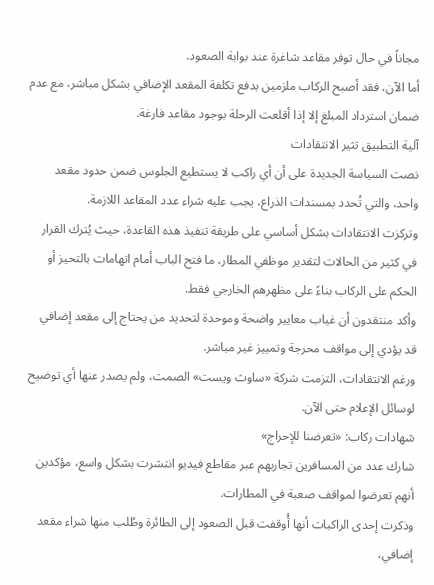مجاناً في حال توفر مقاعد شاغرة عند بوابة الصعود.
أما الآن، فقد أصبح الركاب ملزمين بدفع تكلفة المقعد الإضافي بشكل مباشر، مع عدم ضمان استرداد المبلغ إلا إذا أقلعت الرحلة بوجود مقاعد فارغة.
آلية التطبيق تثير الانتقادات
نصت السياسة الجديدة على أن أي راكب لا يستطيع الجلوس ضمن حدود مقعد واحد، والتي تُحدد بمسندات الذراع، يجب عليه شراء عدد المقاعد اللازمة.
وتركزت الانتقادات بشكل أساسي على طريقة تنفيذ هذه القاعدة، حيث يُترك القرار في كثير من الحالات لتقدير موظفي المطار، ما فتح الباب أمام اتهامات بالتحيز أو الحكم على الركاب بناءً على مظهرهم الخارجي فقط.
وأكد منتقدون أن غياب معايير واضحة وموحدة لتحديد من يحتاج إلى مقعد إضافي قد يؤدي إلى مواقف محرجة وتمييز غير مباشر.
ورغم الانتقادات، التزمت شركة «ساوث ويست» الصمت، ولم يصدر عنها أي توضيح لوسائل الإعلام حتى الآن.
شهادات ركاب: «تعرضنا للإحراج»
شارك عدد من المسافرين تجاربهم عبر مقاطع فيديو انتشرت بشكل واسع، مؤكدين أنهم تعرضوا لمواقف صعبة في المطارات.
وذكرت إحدى الراكبات أنها أُوقفت قبل الصعود إلى الطائرة وطُلب منها شراء مقعد إضافي،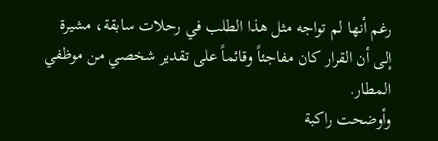رغم أنها لم تواجه مثل هذا الطلب في رحلات سابقة، مشيرة إلى أن القرار كان مفاجئاً وقائماً على تقدير شخصي من موظفي المطار.
وأوضحت راكبة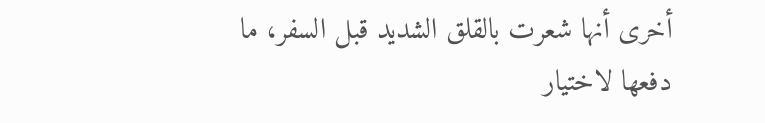أخرى أنها شعرت بالقلق الشديد قبل السفر، ما دفعها لاختيار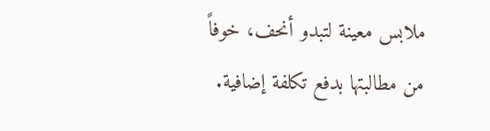ملابس معينة لتبدو أنحف، خوفاً من مطالبتها بدفع تكلفة إضافية.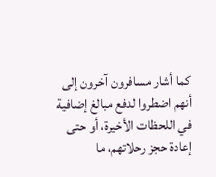كما أشار مسافرون آخرون إلى أنهم اضطروا لدفع مبالغ إضافية في اللحظات الأخيرة، أو حتى إعادة حجز رحلاتهم، ما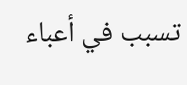تسبب في أعباء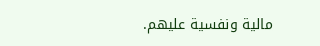مالية ونفسية عليهم.